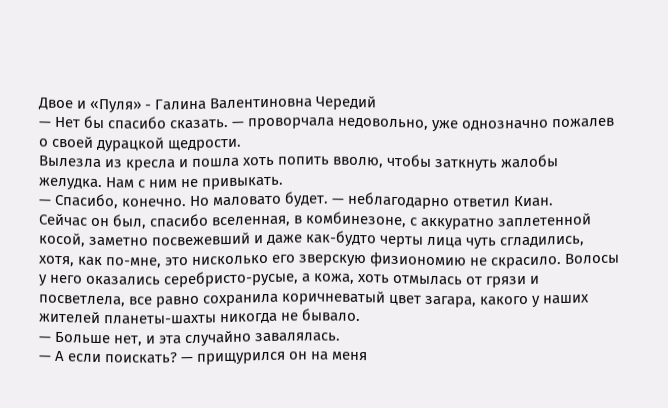Двое и «Пуля» - Галина Валентиновна Чередий
— Нет бы спасибо сказать. — проворчала недовольно, уже однозначно пожалев о своей дурацкой щедрости.
Вылезла из кресла и пошла хоть попить вволю, чтобы заткнуть жалобы желудка. Нам с ним не привыкать.
— Спасибо, конечно. Но маловато будет. — неблагодарно ответил Киан.
Сейчас он был, спасибо вселенная, в комбинезоне, с аккуратно заплетенной косой, заметно посвежевший и даже как-будто черты лица чуть сгладились, хотя, как по-мне, это нисколько его зверскую физиономию не скрасило. Волосы у него оказались серебристо-русые, а кожа, хоть отмылась от грязи и посветлела, все равно сохранила коричневатый цвет загара, какого у наших жителей планеты-шахты никогда не бывало.
— Больше нет, и эта случайно завалялась.
— А если поискать? — прищурился он на меня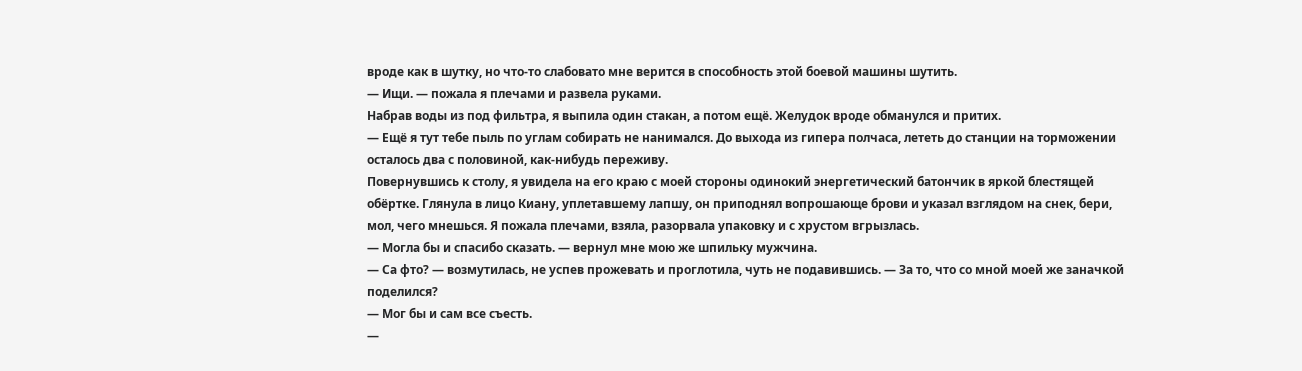вроде как в шутку, но что-то слабовато мне верится в способность этой боевой машины шутить.
— Ищи. — пожала я плечами и развела руками.
Набрав воды из под фильтра, я выпила один стакан, а потом ещё. Желудок вроде обманулся и притих.
— Ещё я тут тебе пыль по углам собирать не нанимался. До выхода из гипера полчаса, лететь до станции на торможении осталось два с половиной, как-нибудь переживу.
Повернувшись к столу, я увидела на его краю с моей стороны одинокий энергетический батончик в яркой блестящей обёртке. Глянула в лицо Киану, уплетавшему лапшу, он приподнял вопрошающе брови и указал взглядом на снек, бери, мол, чего мнешься. Я пожала плечами, взяла, разорвала упаковку и с хрустом вгрызлась.
— Могла бы и спасибо сказать. — вернул мне мою же шпильку мужчина.
— Са фто? — возмутилась, не успев прожевать и проглотила, чуть не подавившись. — За то, что со мной моей же заначкой поделился?
— Мог бы и сам все съесть.
—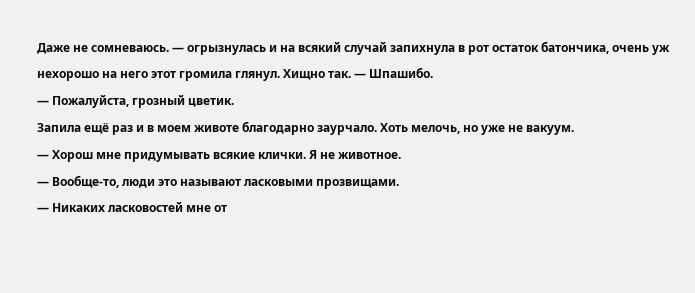Даже не сомневаюсь. — огрызнулась и на всякий случай запихнула в рот остаток батончика, очень уж нехорошо на него этот громила глянул. Хищно так. — Шпашибо.
— Пожалуйста, грозный цветик.
Запила ещё раз и в моем животе благодарно заурчало. Хоть мелочь, но уже не вакуум.
— Хорош мне придумывать всякие клички. Я не животное.
— Вообще-то, люди это называют ласковыми прозвищами.
— Никаких ласковостей мне от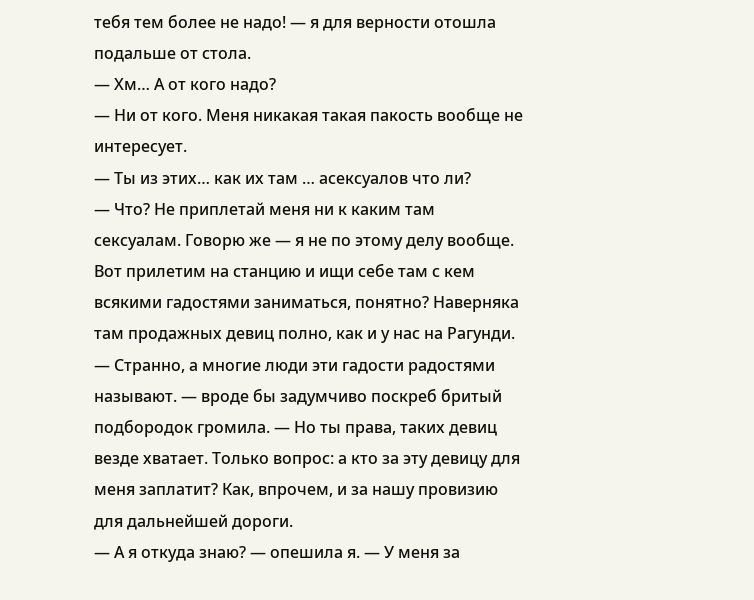тебя тем более не надо! — я для верности отошла подальше от стола.
— Хм… А от кого надо?
— Ни от кого. Меня никакая такая пакость вообще не интересует.
— Ты из этих… как их там … асексуалов что ли?
— Что? Не приплетай меня ни к каким там сексуалам. Говорю же — я не по этому делу вообще. Вот прилетим на станцию и ищи себе там с кем всякими гадостями заниматься, понятно? Наверняка там продажных девиц полно, как и у нас на Рагунди.
— Странно, а многие люди эти гадости радостями называют. — вроде бы задумчиво поскреб бритый подбородок громила. — Но ты права, таких девиц везде хватает. Только вопрос: а кто за эту девицу для меня заплатит? Как, впрочем, и за нашу провизию для дальнейшей дороги.
— А я откуда знаю? — опешила я. — У меня за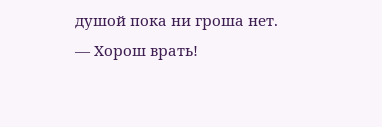душой пока ни гроша нет.
— Хорош врать!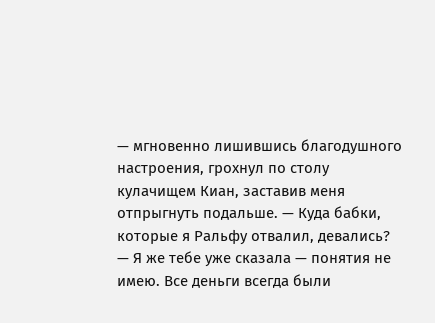— мгновенно лишившись благодушного настроения, грохнул по столу кулачищем Киан, заставив меня отпрыгнуть подальше. — Куда бабки, которые я Ральфу отвалил, девались?
— Я же тебе уже сказала — понятия не имею. Все деньги всегда были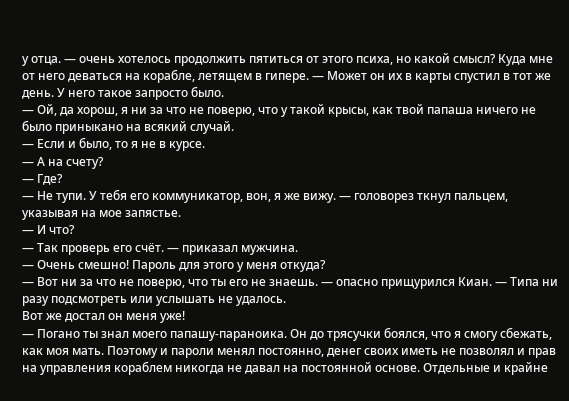у отца. — очень хотелось продолжить пятиться от этого психа, но какой смысл? Куда мне от него деваться на корабле, летящем в гипере. — Может он их в карты спустил в тот же день. У него такое запросто было.
— Ой, да хорош, я ни за что не поверю, что у такой крысы, как твой папаша ничего не было приныкано на всякий случай.
— Если и было, то я не в курсе.
— А на счету?
— Где?
— Не тупи. У тебя его коммуникатор, вон, я же вижу. — головорез ткнул пальцем, указывая на мое запястье.
— И что?
— Так проверь его счёт. — приказал мужчина.
— Очень смешно! Пароль для этого у меня откуда?
— Вот ни за что не поверю, что ты его не знаешь. — опасно прищурился Киан. — Типа ни разу подсмотреть или услышать не удалось.
Вот же достал он меня уже!
— Погано ты знал моего папашу-параноика. Он до трясучки боялся, что я смогу сбежать, как моя мать. Поэтому и пароли менял постоянно, денег своих иметь не позволял и прав на управления кораблем никогда не давал на постоянной основе. Отдельные и крайне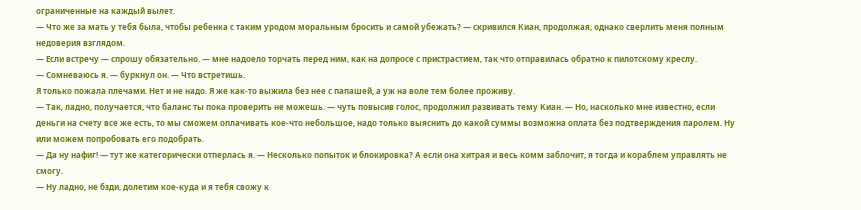ограниченные на каждый вылет.
— Что же за мать у тебя была, чтобы ребенка с таким уродом моральным бросить и самой убежать? — скривился Киан, продолжая, однако сверлить меня полным недоверия взглядом.
— Если встречу — спрошу обязательно. — мне надоело торчать перед ним, как на допросе с пристрастием, так что отправилась обратно к пилотскому креслу.
— Сомневаюсь я. — буркнул он. — Что встретишь.
Я только пожала плечами. Нет и не надо. Я же как-то выжила без нее с папашей, а уж на воле тем более проживу.
— Так, ладно, получается, что баланс ты пока проверить не можешь. — чуть повысив голос, продолжил развивать тему Киан. — Но, насколько мне известно, если деньги на счету все же есть, то мы сможем оплачивать кое-что небольшое, надо только выяснить до какой суммы возможна оплата без подтверждения паролем. Ну или можем попробовать его подобрать.
— Да ну нафиг! — тут же категорически отперлась я. — Несколько попыток и блокировка? А если она хитрая и весь комм заблочит, я тогда и кораблем управлять не смогу.
— Ну ладно, не бзди, долетим кое-куда и я тебя свожу к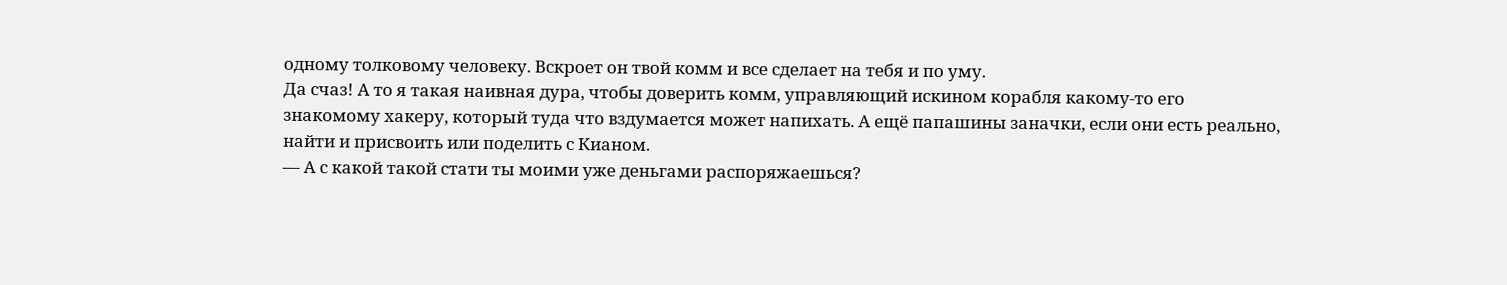одному толковому человеку. Вскроет он твой комм и все сделает на тебя и по уму.
Да счаз! А то я такая наивная дура, чтобы доверить комм, управляющий искином корабля какому-то его знакомому хакеру, который туда что вздумается может напихать. А ещё папашины заначки, если они есть реально, найти и присвоить или поделить с Кианом.
— А с какой такой стати ты моими уже деньгами распоряжаешься?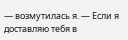— возмутилась я. — Если я доставляю тебя в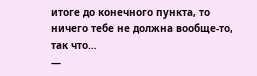итоге до конечного пункта, то ничего тебе не должна вообще-то, так что…
—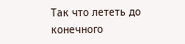Так что лететь до конечного